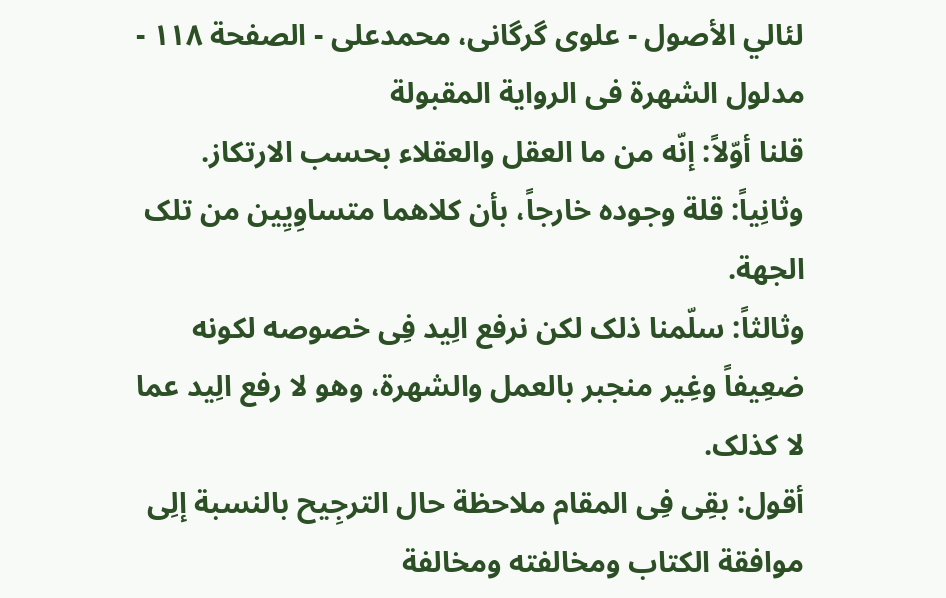لئالي الأصول - علوی گرگانی، محمدعلی - الصفحة ١١٨ - مدلول الشهرة فی الروایة المقبولة
قلنا أوّلاً: إنّه من ما العقل والعقلاء بحسب الارتکاز.
وثانِیاً: قلة وجوده خارجاً، بأن کلاهما متساوِیِین من تلک الجهة.
وثالثاً: سلّمنا ذلک لکن نرفع الِید فِی خصوصه لکونه ضعِیفاً وغِیر منجبر بالعمل والشهرة، وهو لا رفع الِید عما لا کذلک.
أقول: بقِی فِی المقام ملاحظة حال الترجِیح بالنسبة إلِی موافقة الکتاب ومخالفته ومخالفة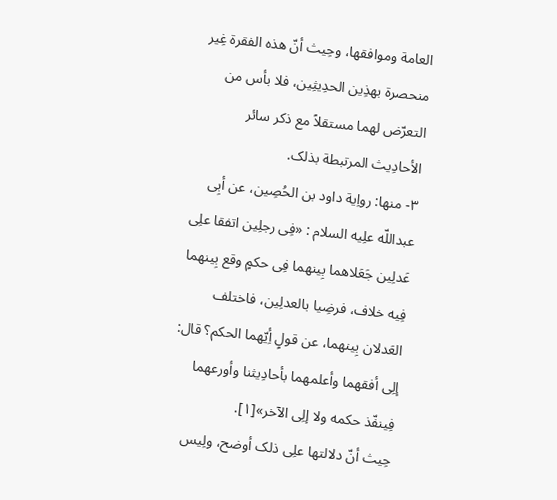العامة وموافقها، وحِیث أنّ هذه الفقرة غِیر منحصرة بهذِین الحدِیثِین، فلا بأس من التعرّض لهما مستقلاً مع ذکر سائر الأحادِیث المرتبطة بذلک.
٣- منها: رواِیة داود بن الحُصِین، عن أبِی عبداللّه علِیه السلام : «فِی رجلِین اتفقا علِی عَدلِین جَعَلاهما بِینهما فِی حکمٍ وقع بِینهما فِیه خلاف، فرضِیا بالعدلِین، فاختلف العَدلان بِینهما، عن قولٍ أِیّهما الحکم؟ قال: إلِی أفقهما وأعلمهما بأحادِیثنا وأورعهما فِینفّذ حکمه ولا إلِی الآخر»[١].
حِیث أنّ دلالتها علِی ذلک أوضح، ولِیس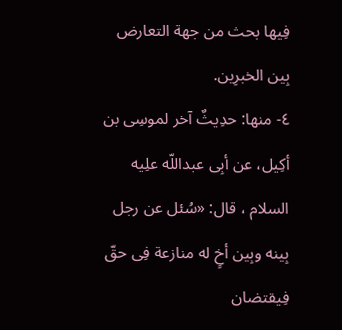فِیها بحث من جهة التعارض بِین الخبرِین.
٤- منها: حدِیثٌ آخر لموسِی بن أکِیل، عن أبِی عبداللّه علِیه السلام ، قال: «سُئل عن رجل بِینه وبِین أخٍ له منازعة فِی حقّ فِیقتضان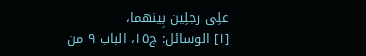علِی رجلِین بِینهما،
[١] الوسائل: ج١٥، الباب ٩ من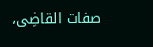صفات القاضِی،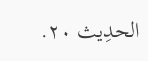الحدِیث ٢٠.